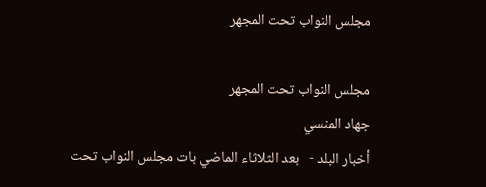مجلس النواب تحت المجهر

مجلس النواب تحت المجهر
جهاد المنسي
أخبار البلد -   بعد الثلاثاء الماضي بات مجلس النواب تحت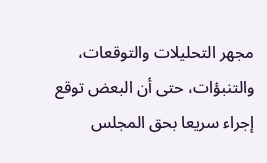مجهر التحليلات والتوقعات، والتنبؤات، حتى أن البعض توقع إجراء سريعا بحق المجلس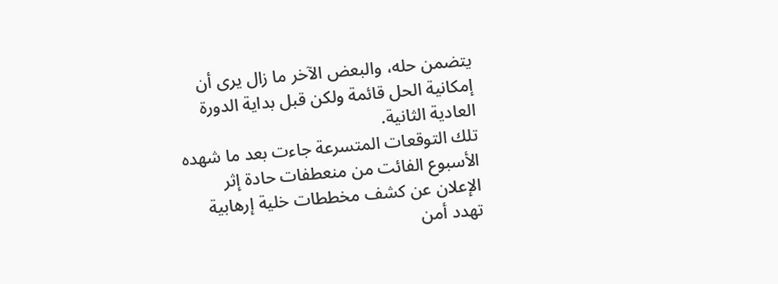يتضمن حله، والبعض الآخر ما زال يرى أن إمكانية الحل قائمة ولكن قبل بداية الدورة العادية الثانية.
تلك التوقعات المتسرعة جاءت بعد ما شهده الأسبوع الفائت من منعطفات حادة إثر الإعلان عن كشف مخططات خلية إرهابية تهدد أمن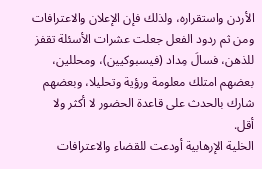الأردن واستقراره، ولذلك فإن الإعلان والاعترافات ومن ثم ردود الفعل جعلت عشرات الأسئلة تقفز للذهن، فسالَ مِداد (فيسبوكيين)، ومحللين، بعضهم امتلك معلومة ورؤية وتحليلا، وبعضهم شارك بالحدث على قاعدة الحضور لا أكثر ولا أقل.
الخلية الإرهابية أودعت للقضاء والاعترافات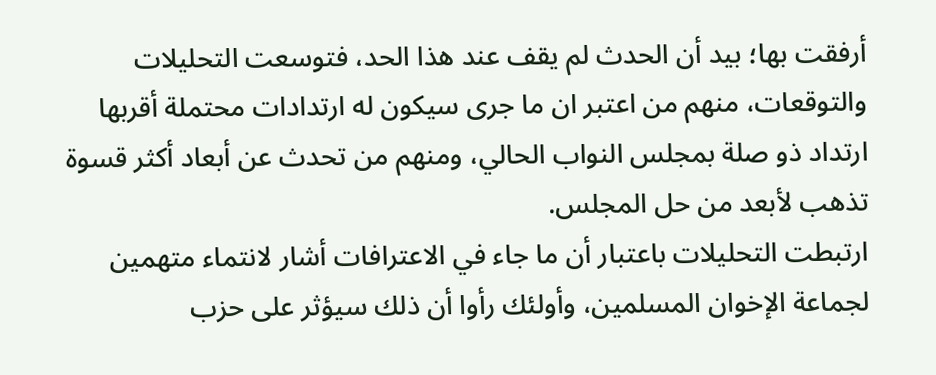أرفقت بها؛ بيد أن الحدث لم يقف عند هذا الحد، فتوسعت التحليلات والتوقعات، منهم من اعتبر ان ما جرى سيكون له ارتدادات محتملة أقربها ارتداد ذو صلة بمجلس النواب الحالي، ومنهم من تحدث عن أبعاد أكثر قسوة تذهب لأبعد من حل المجلس.
ارتبطت التحليلات باعتبار أن ما جاء في الاعترافات أشار لانتماء متهمين لجماعة الإخوان المسلمين، وأولئك رأوا أن ذلك سيؤثر على حزب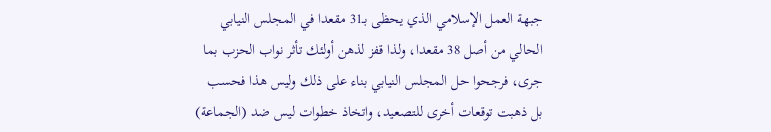جبهة العمل الإسلامي الذي يحظى بـ31 مقعدا في المجلس النيابي الحالي من أصل 38 مقعدا، ولذا قفز لذهن أولئك تأثر نواب الحزب بما جرى، فرجحوا حل المجلس النيابي بناء على ذلك وليس هذا فحسب بل ذهبت توقعات أخرى للتصعيد، واتخاذ خطوات ليس ضد (الجماعة)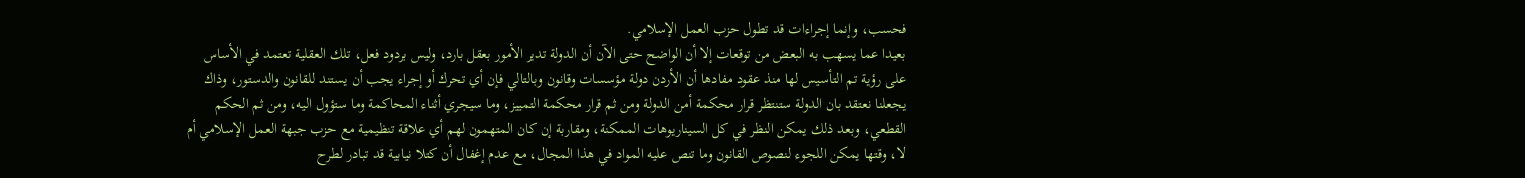فحسب، وإنما إجراءات قد تطول حزب العمل الإسلامي.
بعيدا عما يسهب به البعض من توقعات إلا أن الواضح حتى الآن أن الدولة تدير الأمور بعقل بارد، وليس بردود فعل، تلك العقلية تعتمد في الأساس على رؤية تم التأسيس لها منذ عقود مفادها أن الأردن دولة مؤسسات وقانون وبالتالي فإن أي تحرك أو إجراء يجب أن يستند للقانون والدستور، وذاك يجعلنا نعتقد بان الدولة ستنتظر قرار محكمة أمن الدولة ومن ثم قرار محكمة التمييز، وما سيجري أثناء المحاكمة وما ستؤول اليه، ومن ثم الحكم القطعي، وبعد ذلك يمكن النظر في كل السيناريوهات الممكنة، ومقاربة إن كان المتهمون لهم أي علاقة تنظيمية مع حزب جبهة العمل الإسلامي أم لا، وقتها يمكن اللجوء لنصوص القانون وما تنص عليه المواد في هذا المجال، مع عدم إغفال أن كتلا نيابية قد تبادر لطرح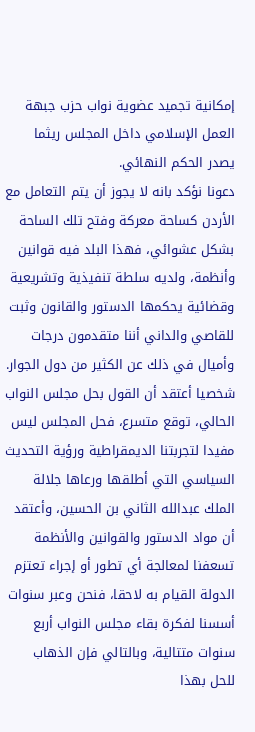إمكانية تجميد عضوية نواب حزب جبهة العمل الإسلامي داخل المجلس ريثما يصدر الحكم النهائي.
دعونا نؤكد بانه لا يجوز أن يتم التعامل مع الأردن كساحة معركة وفتح تلك الساحة بشكل عشوائي، فهذا البلد فيه قوانين وأنظمة، ولديه سلطة تنفيذية وتشريعية وقضائية يحكمها الدستور والقانون وثبت للقاصي والداني أننا متقدمون درجات وأميال في ذلك عن الكثير من دول الجوار.
شخصيا أعتقد أن القول بحل مجلس النواب الحالي، توقع متسرع، فحل المجلس ليس مفيدا لتجربتنا الديمقراطية ورؤية التحديث السياسي التي أطلقها ورعاها جلالة الملك عبدالله الثاني بن الحسين، وأعتقد أن مواد الدستور والقوانين والأنظمة تسعفنا لمعالجة أي تطور أو إجراء تعتزم الدولة القيام به لاحقا، فنحن وعبر سنوات أسسنا لفكرة بقاء مجلس النواب أربع سنوات متتالية، وبالتالي فإن الذهاب للحل بهذا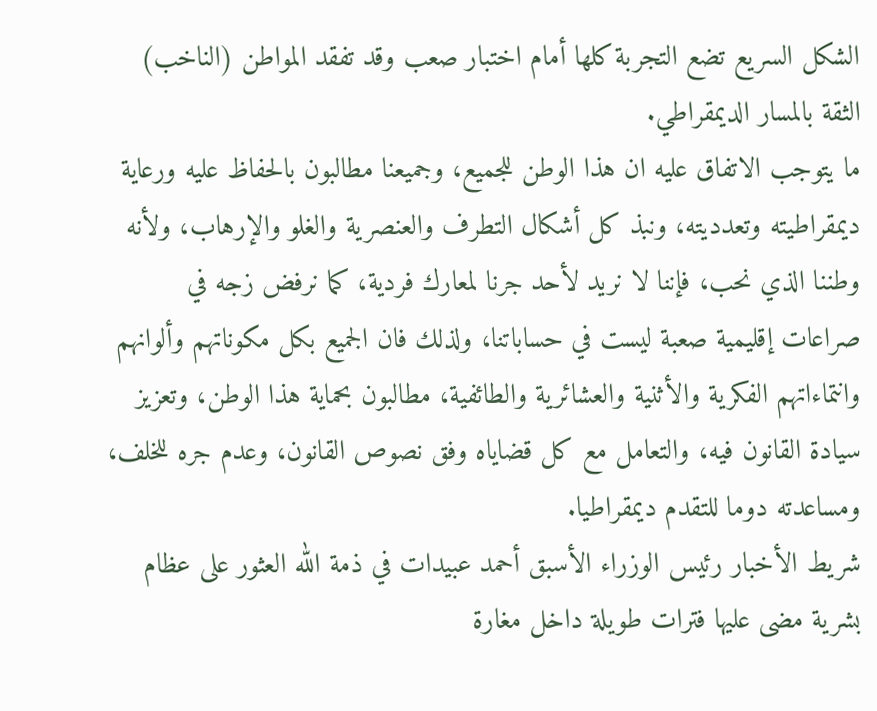الشكل السريع تضع التجربة كلها أمام اختبار صعب وقد تفقد المواطن (الناخب) الثقة بالمسار الديمقراطي.
ما يتوجب الاتفاق عليه ان هذا الوطن للجميع، وجميعنا مطالبون بالحفاظ عليه ورعاية ديمقراطيته وتعدديته، ونبذ كل أشكال التطرف والعنصرية والغلو والإرهاب، ولأنه وطننا الذي نحب، فإننا لا نريد لأحد جرنا لمعارك فردية، كما نرفض زجه في صراعات إقليمية صعبة ليست في حساباتنا، ولذلك فان الجميع بكل مكوناتهم وألوانهم وانتماءاتهم الفكرية والأثنية والعشائرية والطائفية، مطالبون بحماية هذا الوطن، وتعزيز سيادة القانون فيه، والتعامل مع كل قضاياه وفق نصوص القانون، وعدم جره للخلف، ومساعدته دوما للتقدم ديمقراطيا.
شريط الأخبار رئيس الوزراء الأسبق أحمد عبيدات في ذمة الله العثور على عظام بشرية مضى عليها فترات طويلة داخل مغارة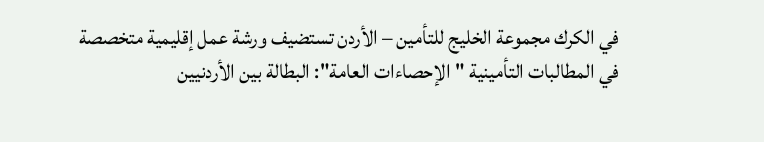في الكرك مجموعة الخليج للتأمين – الأردن تستضيف ورشة عمل إقليمية متخصصة في المطالبات التأمينية "الإحصاءات العامة": البطالة بين الأردنيين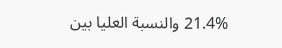21.4% والنسبة العليا بين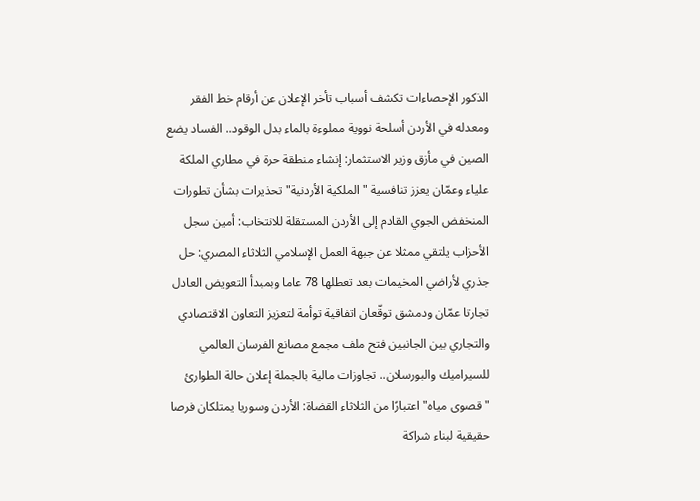الذكور الإحصاءات تكشف أسباب تأخر الإعلان عن أرقام خط الفقر ومعدله في الأردن أسلحة نووية مملوءة بالماء بدل الوقود.. الفساد يضع الصين في مأزق وزير الاستثمار: إنشاء منطقة حرة في مطاري الملكة علياء وعمّان يعزز تنافسية "الملكية الأردنية" تحذيرات بشأن تطورات المنخفض الجوي القادم إلى الأردن المستقلة للانتخاب: أمين سجل الأحزاب يلتقي ممثلا عن جبهة العمل الإسلامي الثلاثاء المصري: حل جذري لأراضي المخيمات بعد تعطلها 78 عاما وبمبدأ التعويض العادل تجارتا عمّان ودمشق توقّعان اتفاقية توأمة لتعزيز التعاون الاقتصادي والتجاري بين الجانبين فتح ملف مجمع مصانع الفرسان العالمي للسيراميك والبورسلان.. تجاوزات مالية بالجملة إعلان حالة الطوارئ "قصوى مياه" اعتبارًا من الثلاثاء القضاة: الأردن وسوريا يمتلكان فرصا حقيقية لبناء شراكة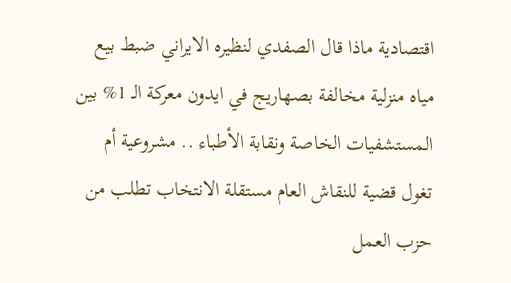اقتصادية ماذا قال الصفدي لنظيره الايراني ضبط بيع مياه منزلية مخالفة بصهاريج في ايدون معركة الـ 1% بين المستشفيات الخاصة ونقابة الأطباء .. مشروعية أم تغول قضية للنقاش العام مستقلة الانتخاب تطلب من حزب العمل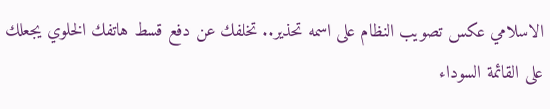الاسلامي عكس تصويب النظام على اسمه تحذير.. تخلفك عن دفع قسط هاتفك الخلوي يجعلك على القائمة السوداء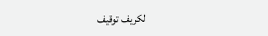لكريف توقيف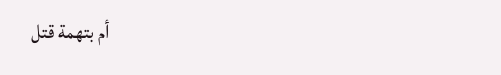أم بتهمة قتل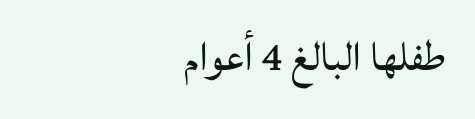طفلها البالغ 4 أعوام